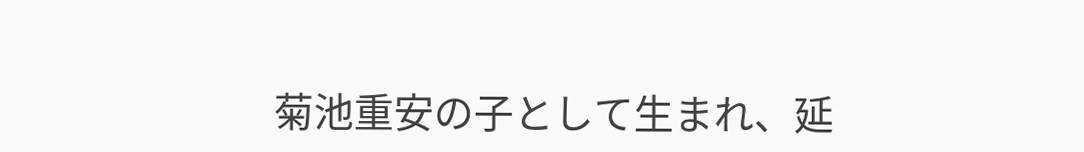菊池重安の子として生まれ、延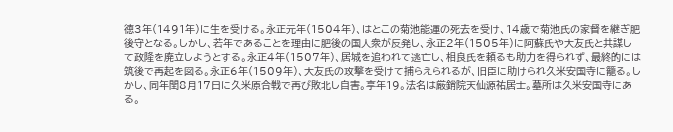徳3年(1491年)に生を受ける。永正元年(1504年)、はとこの菊池能運の死去を受け、14歳で菊池氏の家督を継ぎ肥後守となる。しかし、若年であることを理由に肥後の国人衆が反発し、永正2年(1505年)に阿蘇氏や大友氏と共謀して政隆を廃立しようとする。永正4年(1507年)、居城を追われて逃亡し、相良氏を頼るも助力を得られず、最終的には筑後で再起を図る。永正6年(1509年)、大友氏の攻撃を受けて捕らえられるが、旧臣に助けられ久米安国寺に籠る。しかし、同年閏8月17日に久米原合戦で再び敗北し自害。享年19。法名は厳銷院天仙源祐居士。墓所は久米安国寺にある。